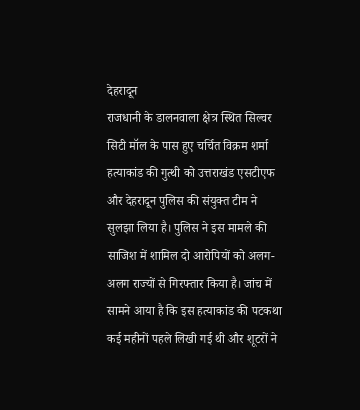देहरादून
राजधानी के डालनवाला क्षेत्र स्थित सिल्वर सिटी मॉल के पास हुए चर्चित विक्रम शर्मा हत्याकांड की गुत्थी को उत्तराखंड एसटीएफ और देहरादून पुलिस की संयुक्त टीम ने सुलझा लिया है। पुलिस ने इस मामले की साजिश में शामिल दो आरोपियों को अलग-अलग राज्यों से गिरफ्तार किया है। जांच में सामने आया है कि इस हत्याकांड की पटकथा कई महीनों पहले लिखी गई थी और शूटरों ने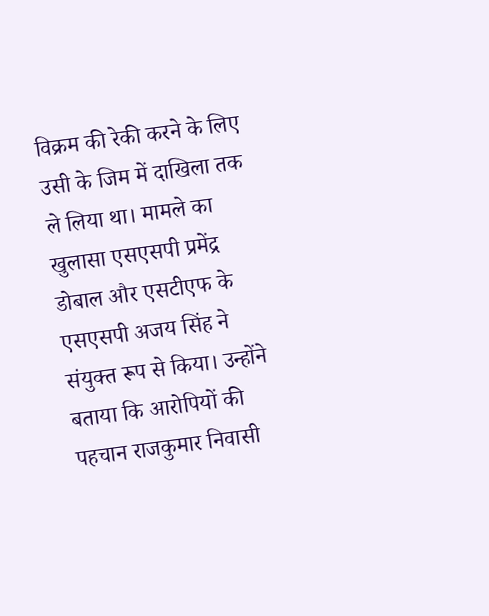विक्रम की रेकी करने के लिए उसी के जिम में दाखिला तक ले लिया था। मामले का खुलासा एसएसपी प्रमेंद्र डोबाल और एसटीएफ के एसएसपी अजय सिंह ने संयुक्त रूप से किया। उन्होंने बताया कि आरोपियों की पहचान राजकुमार निवासी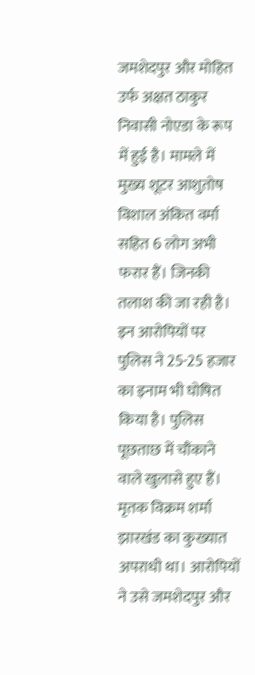जमशेदपुर और मोहित उर्फ अक्षत ठाकुर निवासी नोएडा के रूप में हुई है। मामले में मुख्य शूटर आशुतोष विशाल अंकित वर्मा सहित 6 लोग अभी फरार हैं। जिनकी तलाश की जा रही है। इन आरोपियों पर पुलिस ने 25-25 हजार का इनाम भी घोषित किया है। पुलिस पूछताछ में चौंकाने वाले खुलासे हुए हैं। मृतक विक्रम शर्मा झारखंड का कुख्यात अपराधी था। आरोपियों ने उसे जमशेदपुर और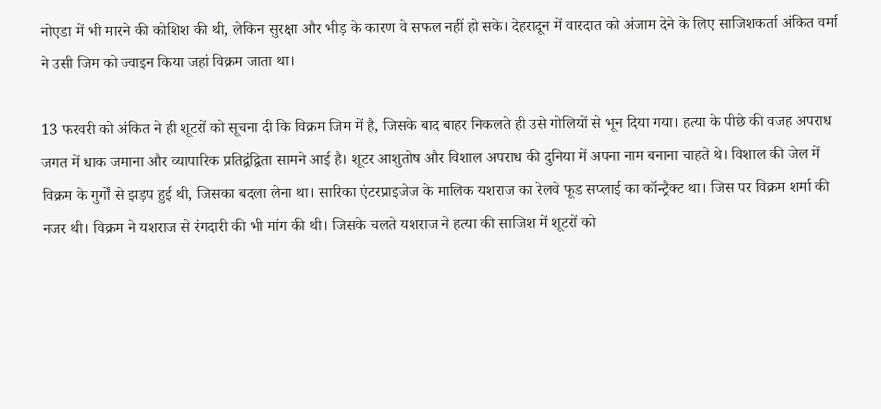नोएडा में भी मारने की कोशिश की थी, लेकिन सुरक्षा और भीड़ के कारण वे सफल नहीं हो सके। देहरादून में वारदात को अंजाम देने के लिए साजिशकर्ता अंकित वर्मा ने उसी जिम को ज्वाइन किया जहां विक्रम जाता था।

13 फरवरी को अंकित ने ही शूटरों को सूचना दी कि विक्रम जिम में है, जिसके बाद बाहर निकलते ही उसे गोलियों से भून दिया गया। हत्या के पीछे की वजह अपराध जगत में धाक जमाना और व्यापारिक प्रतिद्वंद्विता सामने आई है। शूटर आशुतोष और विशाल अपराध की दुनिया में अपना नाम बनाना चाहते थे। विशाल की जेल में विक्रम के गुर्गों से झड़प हुई थी, जिसका बदला लेना था। सारिका एंटरप्राइजेज के मालिक यशराज का रेलवे फूड सप्लाई का कॉन्ट्रैक्ट था। जिस पर विक्रम शर्मा की नजर थी। विक्रम ने यशराज से रंगदारी की भी मांग की थी। जिसके चलते यशराज ने हत्या की साजिश में शूटरों को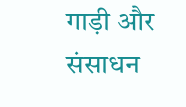गाड़ी और संसाधन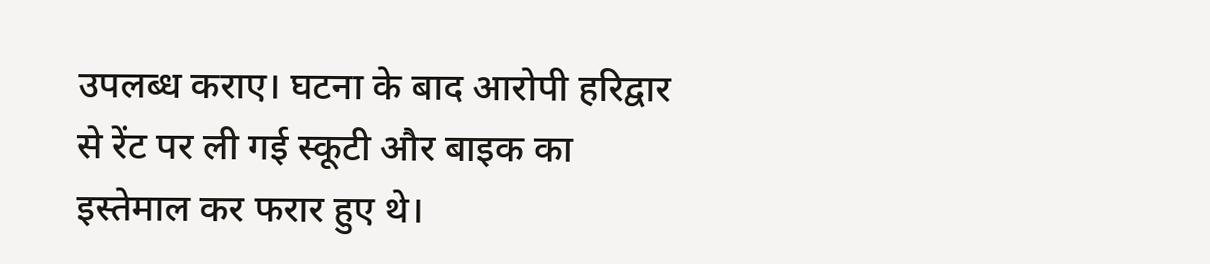उपलब्ध कराए। घटना के बाद आरोपी हरिद्वार से रेंट पर ली गई स्कूटी और बाइक का इस्तेमाल कर फरार हुए थे।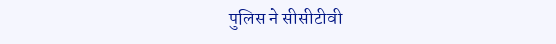पुलिस ने सीसीटीवी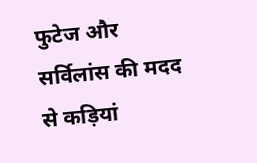फुटेज और सर्विलांस की मदद से कड़ियां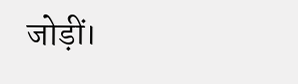जोड़ीं।